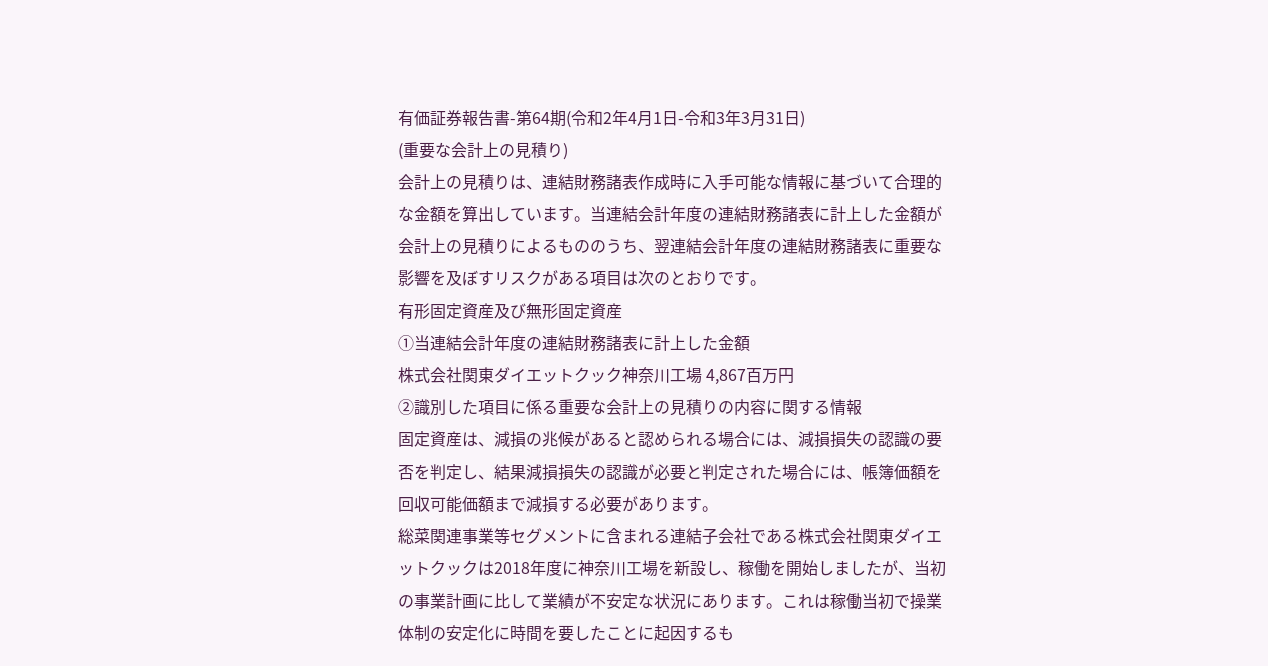有価証券報告書-第64期(令和2年4月1日-令和3年3月31日)
(重要な会計上の見積り)
会計上の見積りは、連結財務諸表作成時に入手可能な情報に基づいて合理的な金額を算出しています。当連結会計年度の連結財務諸表に計上した金額が会計上の見積りによるもののうち、翌連結会計年度の連結財務諸表に重要な影響を及ぼすリスクがある項目は次のとおりです。
有形固定資産及び無形固定資産
①当連結会計年度の連結財務諸表に計上した金額
株式会社関東ダイエットクック神奈川工場 4,867百万円
②識別した項目に係る重要な会計上の見積りの内容に関する情報
固定資産は、減損の兆候があると認められる場合には、減損損失の認識の要否を判定し、結果減損損失の認識が必要と判定された場合には、帳簿価額を回収可能価額まで減損する必要があります。
総菜関連事業等セグメントに含まれる連結子会社である株式会社関東ダイエットクックは2018年度に神奈川工場を新設し、稼働を開始しましたが、当初の事業計画に比して業績が不安定な状況にあります。これは稼働当初で操業体制の安定化に時間を要したことに起因するも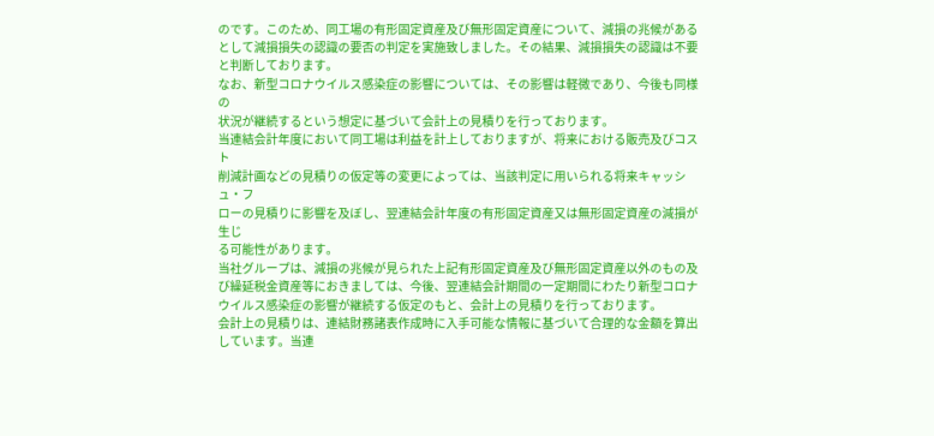のです。このため、同工場の有形固定資産及び無形固定資産について、減損の兆候があるとして減損損失の認識の要否の判定を実施致しました。その結果、減損損失の認識は不要と判断しております。
なお、新型コロナウイルス感染症の影響については、その影響は軽微であり、今後も同様の
状況が継続するという想定に基づいて会計上の見積りを行っております。
当連結会計年度において同工場は利益を計上しておりますが、将来における販売及びコスト
削減計画などの見積りの仮定等の変更によっては、当該判定に用いられる将来キャッシュ・フ
ローの見積りに影響を及ぼし、翌連結会計年度の有形固定資産又は無形固定資産の減損が生じ
る可能性があります。
当社グループは、減損の兆候が見られた上記有形固定資産及び無形固定資産以外のもの及び繰延税金資産等におきましては、今後、翌連結会計期間の一定期間にわたり新型コロナウイルス感染症の影響が継続する仮定のもと、会計上の見積りを行っております。
会計上の見積りは、連結財務諸表作成時に入手可能な情報に基づいて合理的な金額を算出しています。当連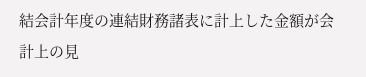結会計年度の連結財務諸表に計上した金額が会計上の見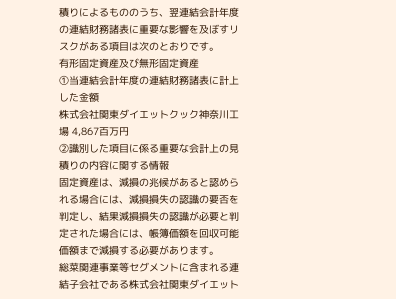積りによるもののうち、翌連結会計年度の連結財務諸表に重要な影響を及ぼすリスクがある項目は次のとおりです。
有形固定資産及び無形固定資産
①当連結会計年度の連結財務諸表に計上した金額
株式会社関東ダイエットクック神奈川工場 4,867百万円
②識別した項目に係る重要な会計上の見積りの内容に関する情報
固定資産は、減損の兆候があると認められる場合には、減損損失の認識の要否を判定し、結果減損損失の認識が必要と判定された場合には、帳簿価額を回収可能価額まで減損する必要があります。
総菜関連事業等セグメントに含まれる連結子会社である株式会社関東ダイエット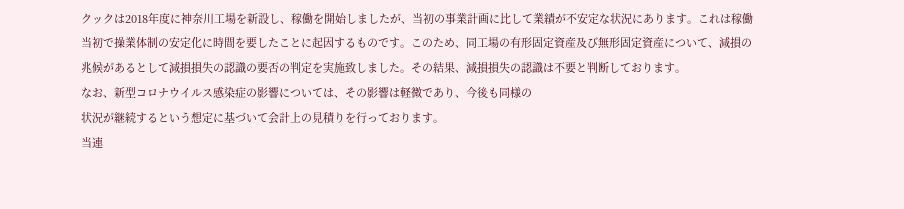クックは2018年度に神奈川工場を新設し、稼働を開始しましたが、当初の事業計画に比して業績が不安定な状況にあります。これは稼働当初で操業体制の安定化に時間を要したことに起因するものです。このため、同工場の有形固定資産及び無形固定資産について、減損の兆候があるとして減損損失の認識の要否の判定を実施致しました。その結果、減損損失の認識は不要と判断しております。
なお、新型コロナウイルス感染症の影響については、その影響は軽微であり、今後も同様の
状況が継続するという想定に基づいて会計上の見積りを行っております。
当連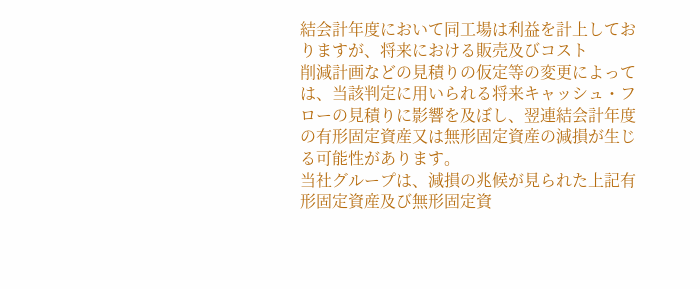結会計年度において同工場は利益を計上しておりますが、将来における販売及びコスト
削減計画などの見積りの仮定等の変更によっては、当該判定に用いられる将来キャッシュ・フ
ローの見積りに影響を及ぼし、翌連結会計年度の有形固定資産又は無形固定資産の減損が生じ
る可能性があります。
当社グループは、減損の兆候が見られた上記有形固定資産及び無形固定資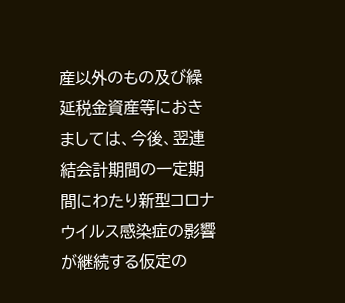産以外のもの及び繰延税金資産等におきましては、今後、翌連結会計期間の一定期間にわたり新型コロナウイルス感染症の影響が継続する仮定の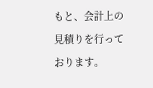もと、会計上の見積りを行っております。